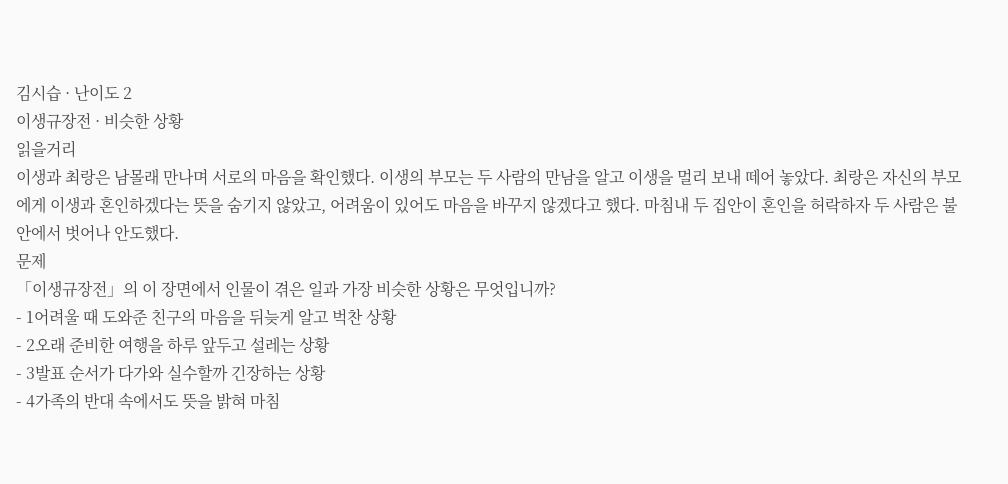김시습 · 난이도 2
이생규장전 · 비슷한 상황
읽을거리
이생과 최랑은 남몰래 만나며 서로의 마음을 확인했다. 이생의 부모는 두 사람의 만남을 알고 이생을 멀리 보내 떼어 놓았다. 최랑은 자신의 부모에게 이생과 혼인하겠다는 뜻을 숨기지 않았고, 어려움이 있어도 마음을 바꾸지 않겠다고 했다. 마침내 두 집안이 혼인을 허락하자 두 사람은 불안에서 벗어나 안도했다.
문제
「이생규장전」의 이 장면에서 인물이 겪은 일과 가장 비슷한 상황은 무엇입니까?
- 1어려울 때 도와준 친구의 마음을 뒤늦게 알고 벅찬 상황
- 2오래 준비한 여행을 하루 앞두고 설레는 상황
- 3발표 순서가 다가와 실수할까 긴장하는 상황
- 4가족의 반대 속에서도 뜻을 밝혀 마침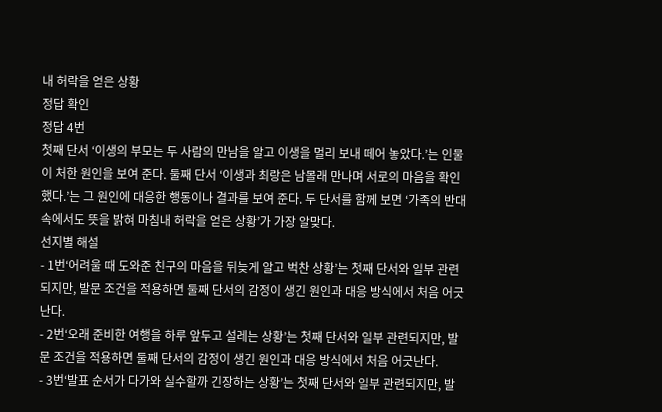내 허락을 얻은 상황
정답 확인
정답 4번
첫째 단서 ‘이생의 부모는 두 사람의 만남을 알고 이생을 멀리 보내 떼어 놓았다.’는 인물이 처한 원인을 보여 준다. 둘째 단서 ‘이생과 최랑은 남몰래 만나며 서로의 마음을 확인했다.’는 그 원인에 대응한 행동이나 결과를 보여 준다. 두 단서를 함께 보면 ‘가족의 반대 속에서도 뜻을 밝혀 마침내 허락을 얻은 상황’가 가장 알맞다.
선지별 해설
- 1번‘어려울 때 도와준 친구의 마음을 뒤늦게 알고 벅찬 상황’는 첫째 단서와 일부 관련되지만, 발문 조건을 적용하면 둘째 단서의 감정이 생긴 원인과 대응 방식에서 처음 어긋난다.
- 2번‘오래 준비한 여행을 하루 앞두고 설레는 상황’는 첫째 단서와 일부 관련되지만, 발문 조건을 적용하면 둘째 단서의 감정이 생긴 원인과 대응 방식에서 처음 어긋난다.
- 3번‘발표 순서가 다가와 실수할까 긴장하는 상황’는 첫째 단서와 일부 관련되지만, 발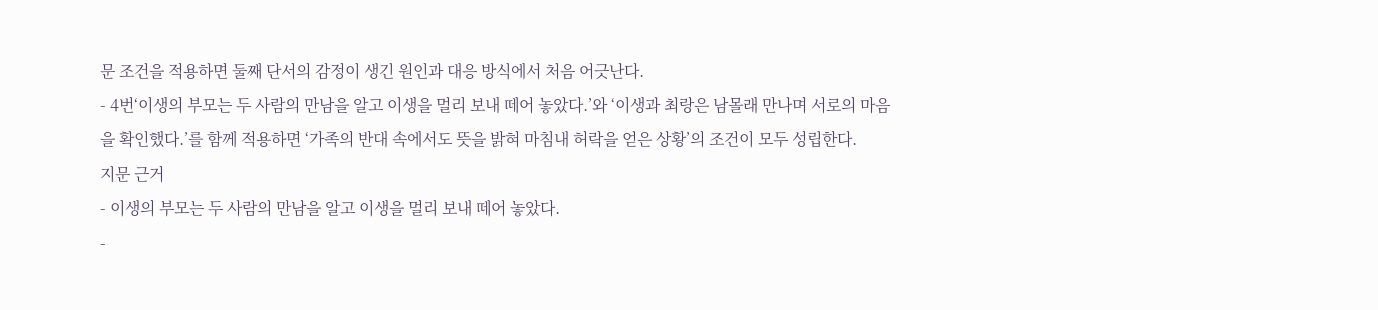문 조건을 적용하면 둘째 단서의 감정이 생긴 원인과 대응 방식에서 처음 어긋난다.
- 4번‘이생의 부모는 두 사람의 만남을 알고 이생을 멀리 보내 떼어 놓았다.’와 ‘이생과 최랑은 남몰래 만나며 서로의 마음을 확인했다.’를 함께 적용하면 ‘가족의 반대 속에서도 뜻을 밝혀 마침내 허락을 얻은 상황’의 조건이 모두 성립한다.
지문 근거
- 이생의 부모는 두 사람의 만남을 알고 이생을 멀리 보내 떼어 놓았다.
-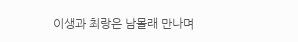이생과 최랑은 남몰래 만나며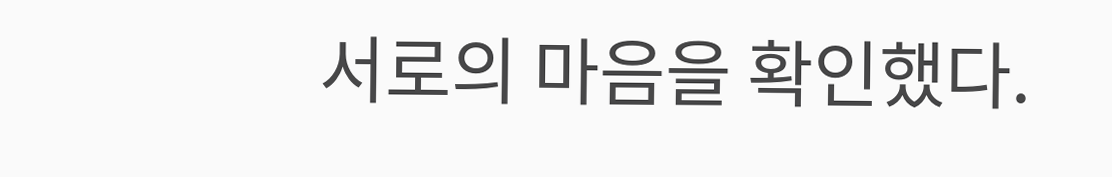서로의 마음을 확인했다.